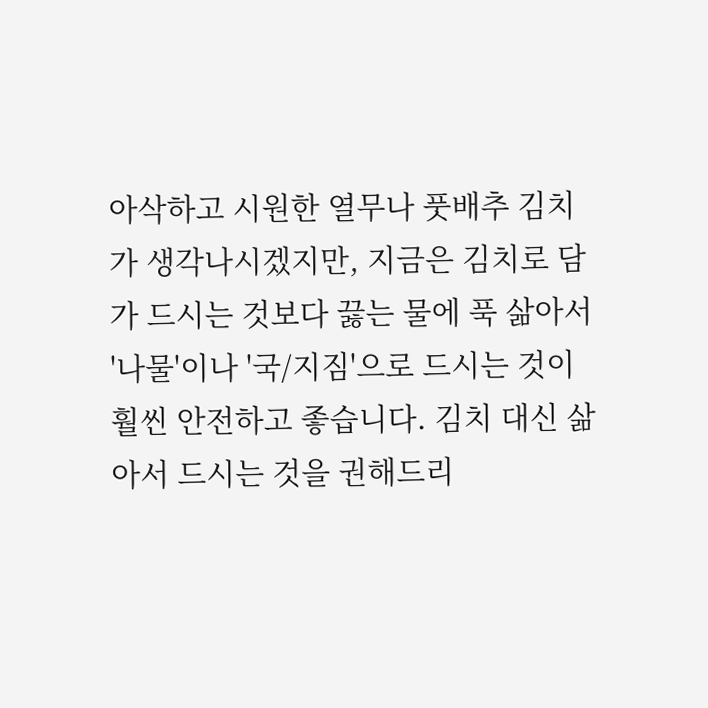아삭하고 시원한 열무나 풋배추 김치가 생각나시겠지만, 지금은 김치로 담가 드시는 것보다 끓는 물에 푹 삶아서 '나물'이나 '국/지짐'으로 드시는 것이 훨씬 안전하고 좋습니다. 김치 대신 삶아서 드시는 것을 권해드리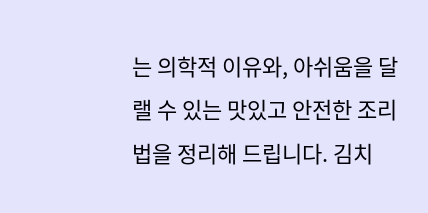는 의학적 이유와, 아쉬움을 달랠 수 있는 맛있고 안전한 조리법을 정리해 드립니다. 김치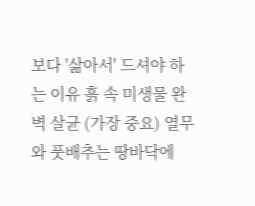보다 '삶아서' 드셔야 하는 이유 흙 속 미생물 완벽 살균 (가장 중요) 열무와 풋배추는 땅바닥에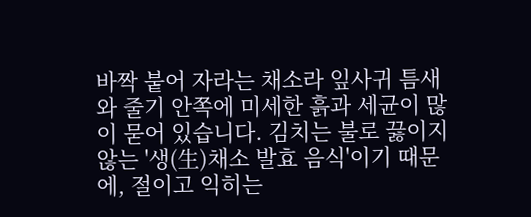바짝 붙어 자라는 채소라 잎사귀 틈새와 줄기 안쪽에 미세한 흙과 세균이 많이 묻어 있습니다. 김치는 불로 끓이지 않는 '생(生)채소 발효 음식'이기 때문에, 절이고 익히는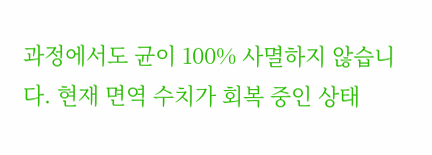과정에서도 균이 100% 사멸하지 않습니다. 현재 면역 수치가 회복 중인 상태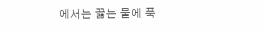에서는 끓는 물에 푹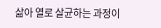삶아 열로 살균하는 과정이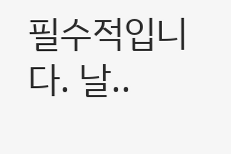필수적입니다. 날..